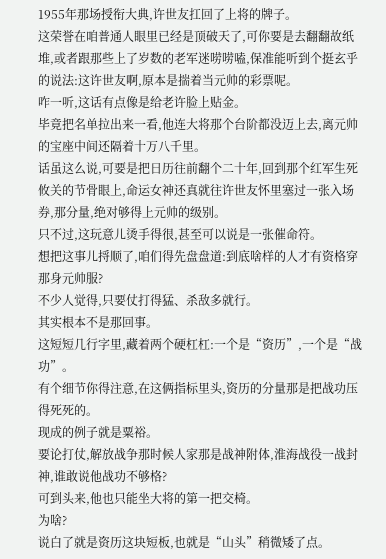1955年那场授衔大典,许世友扛回了上将的牌子。
这荣誉在咱普通人眼里已经是顶破天了,可你要是去翻翻故纸堆,或者跟那些上了岁数的老军迷唠唠嗑,保准能听到个挺玄乎的说法:这许世友啊,原本是揣着当元帅的彩票呢。
咋一听,这话有点像是给老许脸上贴金。
毕竟把名单拉出来一看,他连大将那个台阶都没迈上去,离元帅的宝座中间还隔着十万八千里。
话虽这么说,可要是把日历往前翻个二十年,回到那个红军生死攸关的节骨眼上,命运女神还真就往许世友怀里塞过一张入场券,那分量,绝对够得上元帅的级别。
只不过,这玩意儿烫手得很,甚至可以说是一张催命符。
想把这事儿捋顺了,咱们得先盘盘道:到底啥样的人才有资格穿那身元帅服?
不少人觉得,只要仗打得猛、杀敌多就行。
其实根本不是那回事。
这短短几行字里,藏着两个硬杠杠:一个是“资历”,一个是“战功”。
有个细节你得注意,在这俩指标里头,资历的分量那是把战功压得死死的。
现成的例子就是粟裕。
要论打仗,解放战争那时候人家那是战神附体,淮海战役一战封神,谁敢说他战功不够格?
可到头来,他也只能坐大将的第一把交椅。
为啥?
说白了就是资历这块短板,也就是“山头”稍微矮了点。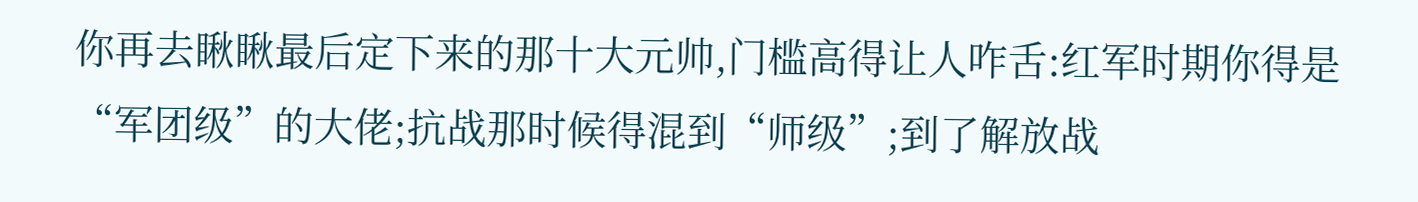你再去瞅瞅最后定下来的那十大元帅,门槛高得让人咋舌:红军时期你得是“军团级”的大佬;抗战那时候得混到“师级”;到了解放战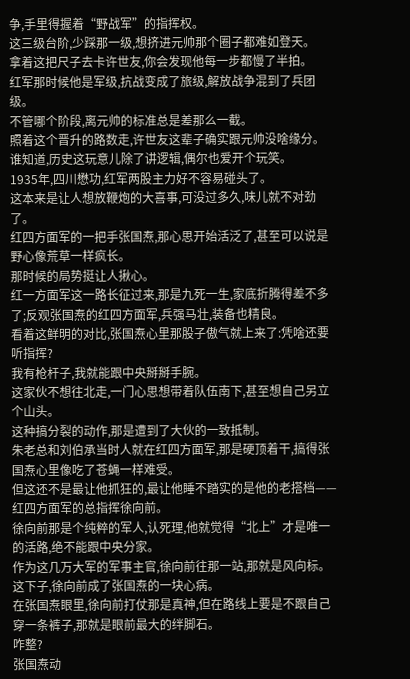争,手里得握着“野战军”的指挥权。
这三级台阶,少踩那一级,想挤进元帅那个圈子都难如登天。
拿着这把尺子去卡许世友,你会发现他每一步都慢了半拍。
红军那时候他是军级,抗战变成了旅级,解放战争混到了兵团级。
不管哪个阶段,离元帅的标准总是差那么一截。
照着这个晋升的路数走,许世友这辈子确实跟元帅没啥缘分。
谁知道,历史这玩意儿除了讲逻辑,偶尔也爱开个玩笑。
1935年,四川懋功,红军两股主力好不容易碰头了。
这本来是让人想放鞭炮的大喜事,可没过多久,味儿就不对劲了。
红四方面军的一把手张国焘,那心思开始活泛了,甚至可以说是野心像荒草一样疯长。
那时候的局势挺让人揪心。
红一方面军这一路长征过来,那是九死一生,家底折腾得差不多了;反观张国焘的红四方面军,兵强马壮,装备也精良。
看着这鲜明的对比,张国焘心里那股子傲气就上来了:凭啥还要听指挥?
我有枪杆子,我就能跟中央掰掰手腕。
这家伙不想往北走,一门心思想带着队伍南下,甚至想自己另立个山头。
这种搞分裂的动作,那是遭到了大伙的一致抵制。
朱老总和刘伯承当时人就在红四方面军,那是硬顶着干,搞得张国焘心里像吃了苍蝇一样难受。
但这还不是最让他抓狂的,最让他睡不踏实的是他的老搭档——红四方面军的总指挥徐向前。
徐向前那是个纯粹的军人,认死理,他就觉得“北上”才是唯一的活路,绝不能跟中央分家。
作为这几万大军的军事主官,徐向前往那一站,那就是风向标。
这下子,徐向前成了张国焘的一块心病。
在张国焘眼里,徐向前打仗那是真神,但在路线上要是不跟自己穿一条裤子,那就是眼前最大的绊脚石。
咋整?
张国焘动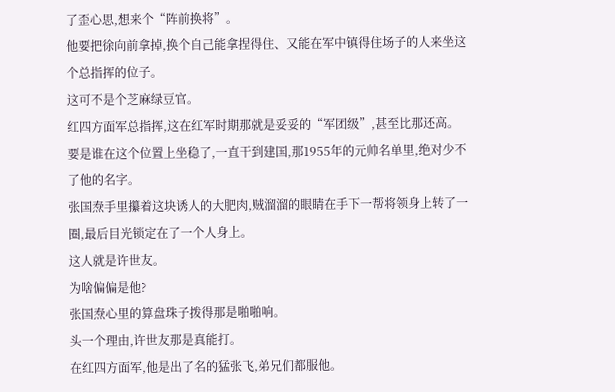了歪心思,想来个“阵前换将”。
他要把徐向前拿掉,换个自己能拿捏得住、又能在军中镇得住场子的人来坐这个总指挥的位子。
这可不是个芝麻绿豆官。
红四方面军总指挥,这在红军时期那就是妥妥的“军团级”,甚至比那还高。
要是谁在这个位置上坐稳了,一直干到建国,那1955年的元帅名单里,绝对少不了他的名字。
张国焘手里攥着这块诱人的大肥肉,贼溜溜的眼睛在手下一帮将领身上转了一圈,最后目光锁定在了一个人身上。
这人就是许世友。
为啥偏偏是他?
张国焘心里的算盘珠子拨得那是啪啪响。
头一个理由,许世友那是真能打。
在红四方面军,他是出了名的猛张飞,弟兄们都服他。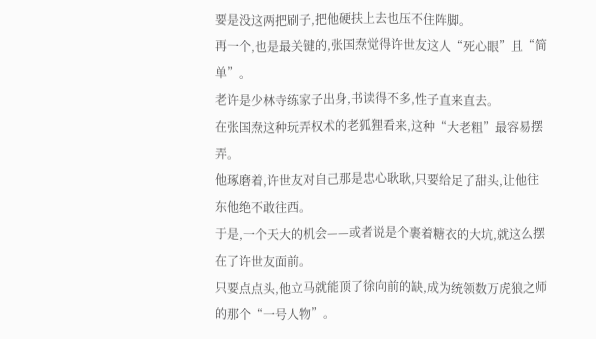要是没这两把刷子,把他硬扶上去也压不住阵脚。
再一个,也是最关键的,张国焘觉得许世友这人“死心眼”且“简单”。
老许是少林寺练家子出身,书读得不多,性子直来直去。
在张国焘这种玩弄权术的老狐狸看来,这种“大老粗”最容易摆弄。
他琢磨着,许世友对自己那是忠心耿耿,只要给足了甜头,让他往东他绝不敢往西。
于是,一个天大的机会——或者说是个裹着糖衣的大坑,就这么摆在了许世友面前。
只要点点头,他立马就能顶了徐向前的缺,成为统领数万虎狼之师的那个“一号人物”。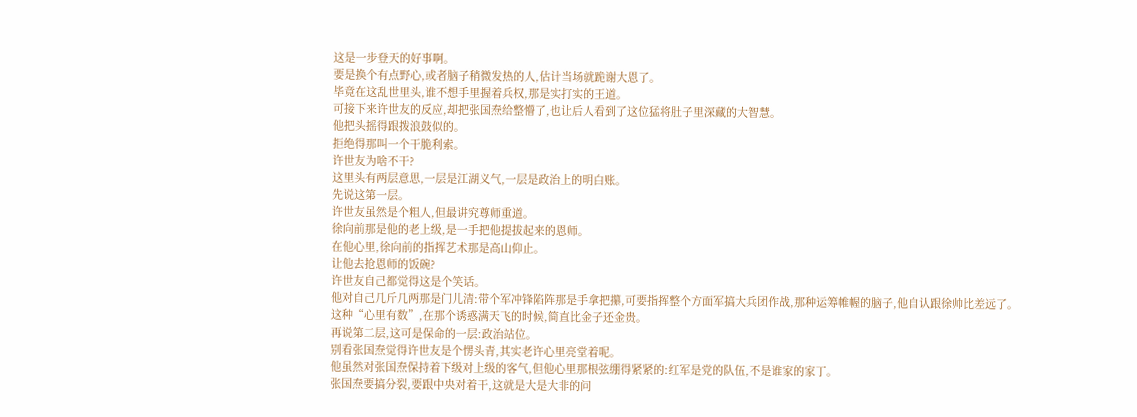这是一步登天的好事啊。
要是换个有点野心,或者脑子稍微发热的人,估计当场就跪谢大恩了。
毕竟在这乱世里头,谁不想手里握着兵权,那是实打实的王道。
可接下来许世友的反应,却把张国焘给整懵了,也让后人看到了这位猛将肚子里深藏的大智慧。
他把头摇得跟拨浪鼓似的。
拒绝得那叫一个干脆利索。
许世友为啥不干?
这里头有两层意思,一层是江湖义气,一层是政治上的明白账。
先说这第一层。
许世友虽然是个粗人,但最讲究尊师重道。
徐向前那是他的老上级,是一手把他提拔起来的恩师。
在他心里,徐向前的指挥艺术那是高山仰止。
让他去抢恩师的饭碗?
许世友自己都觉得这是个笑话。
他对自己几斤几两那是门儿清:带个军冲锋陷阵那是手拿把攥,可要指挥整个方面军搞大兵团作战,那种运筹帷幄的脑子,他自认跟徐帅比差远了。
这种“心里有数”,在那个诱惑满天飞的时候,简直比金子还金贵。
再说第二层,这可是保命的一层:政治站位。
别看张国焘觉得许世友是个愣头青,其实老许心里亮堂着呢。
他虽然对张国焘保持着下级对上级的客气,但他心里那根弦绷得紧紧的:红军是党的队伍,不是谁家的家丁。
张国焘要搞分裂,要跟中央对着干,这就是大是大非的问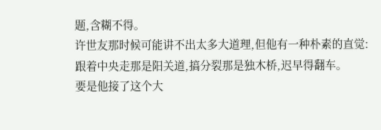题,含糊不得。
许世友那时候可能讲不出太多大道理,但他有一种朴素的直觉:跟着中央走那是阳关道,搞分裂那是独木桥,迟早得翻车。
要是他接了这个大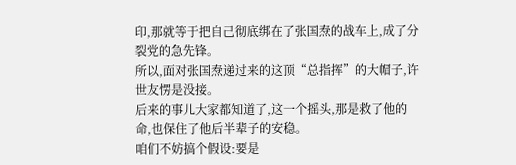印,那就等于把自己彻底绑在了张国焘的战车上,成了分裂党的急先锋。
所以,面对张国焘递过来的这顶“总指挥”的大帽子,许世友愣是没接。
后来的事儿大家都知道了,这一个摇头,那是救了他的命,也保住了他后半辈子的安稳。
咱们不妨搞个假设:要是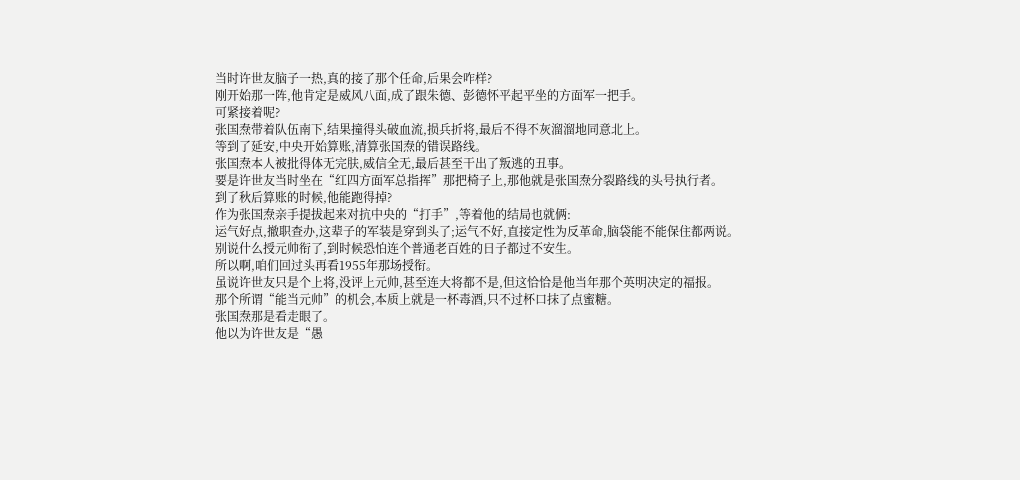当时许世友脑子一热,真的接了那个任命,后果会咋样?
刚开始那一阵,他肯定是威风八面,成了跟朱德、彭德怀平起平坐的方面军一把手。
可紧接着呢?
张国焘带着队伍南下,结果撞得头破血流,损兵折将,最后不得不灰溜溜地同意北上。
等到了延安,中央开始算账,清算张国焘的错误路线。
张国焘本人被批得体无完肤,威信全无,最后甚至干出了叛逃的丑事。
要是许世友当时坐在“红四方面军总指挥”那把椅子上,那他就是张国焘分裂路线的头号执行者。
到了秋后算账的时候,他能跑得掉?
作为张国焘亲手提拔起来对抗中央的“打手”,等着他的结局也就俩:
运气好点,撤职查办,这辈子的军装是穿到头了;运气不好,直接定性为反革命,脑袋能不能保住都两说。
别说什么授元帅衔了,到时候恐怕连个普通老百姓的日子都过不安生。
所以啊,咱们回过头再看1955年那场授衔。
虽说许世友只是个上将,没评上元帅,甚至连大将都不是,但这恰恰是他当年那个英明决定的福报。
那个所谓“能当元帅”的机会,本质上就是一杯毒酒,只不过杯口抹了点蜜糖。
张国焘那是看走眼了。
他以为许世友是“愚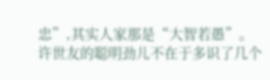忠”,其实人家那是“大智若愚”。
许世友的聪明劲儿不在于多识了几个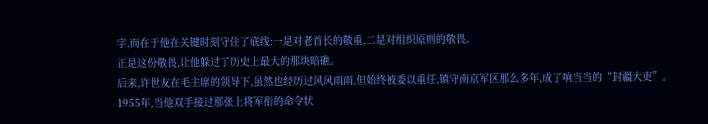字,而在于他在关键时刻守住了底线:一是对老首长的敬重,二是对组织原则的敬畏。
正是这份敬畏,让他躲过了历史上最大的那块暗礁。
后来,许世友在毛主席的领导下,虽然也经历过风风雨雨,但始终被委以重任,镇守南京军区那么多年,成了响当当的“封疆大吏”。
1955年,当他双手接过那张上将军衔的命令状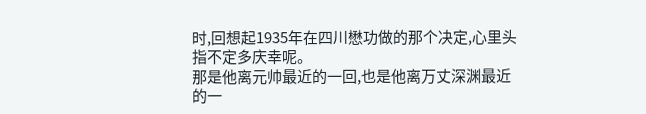时,回想起1935年在四川懋功做的那个决定,心里头指不定多庆幸呢。
那是他离元帅最近的一回,也是他离万丈深渊最近的一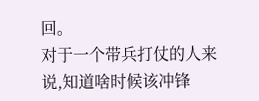回。
对于一个带兵打仗的人来说,知道啥时候该冲锋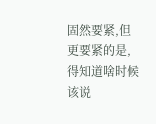固然要紧,但更要紧的是,得知道啥时候该说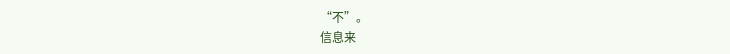“不”。
信息来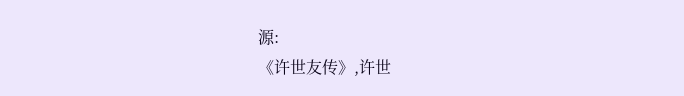源:
《许世友传》,许世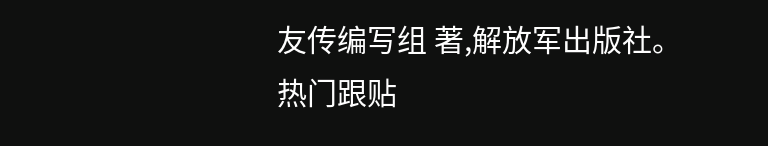友传编写组 著,解放军出版社。
热门跟贴